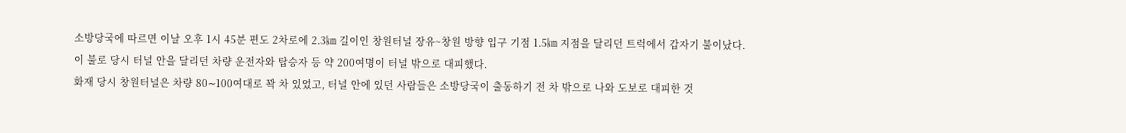소방당국에 따르면 이날 오후 1시 45분 편도 2차로에 2.3㎞ 길이인 창원터널 장유~창원 방향 입구 기점 1.5㎞ 지점을 달리던 트럭에서 갑자기 불이났다.
이 불로 당시 터널 안을 달리던 차량 운전자와 탑승자 등 약 200여명이 터널 밖으로 대피했다.
화재 당시 창원터널은 차량 80∼100여대로 꽉 차 있었고, 터널 안에 있던 사람들은 소방당국이 출동하기 전 차 밖으로 나와 도보로 대피한 것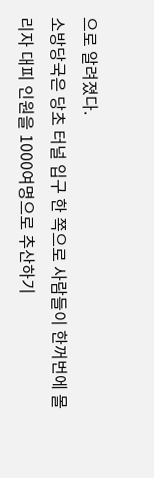으로 알려졌다.
소방당국은 당초 터널 입구 한 쪽으로 사람들이 한꺼번에 몰리자 대피 인원을 1000여명으로 추산하기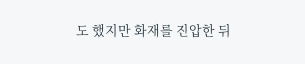도 했지만 화재를 진압한 뒤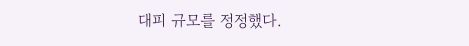대피 규모를 정정했다.